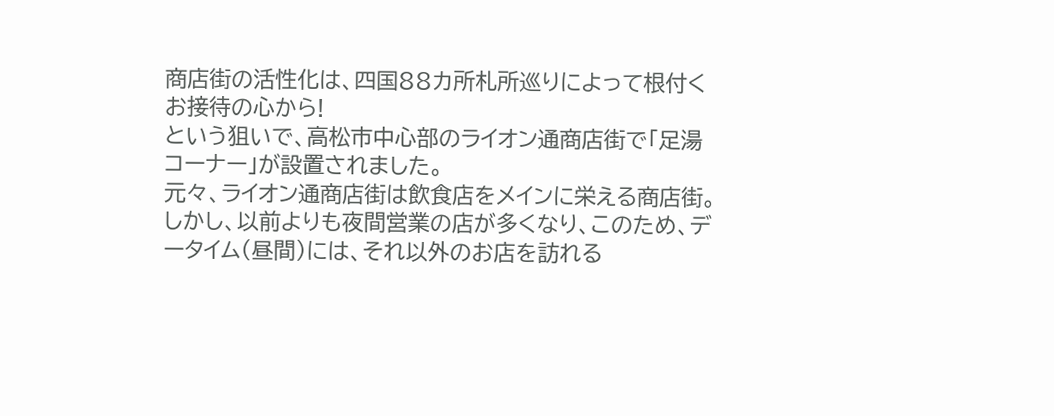商店街の活性化は、四国88カ所札所巡りによって根付くお接待の心から!
という狙いで、高松市中心部のライオン通商店街で「足湯コーナー」が設置されました。
元々、ライオン通商店街は飲食店をメインに栄える商店街。しかし、以前よりも夜間営業の店が多くなり、このため、データイム(昼間)には、それ以外のお店を訪れる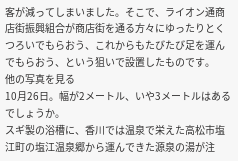客が減ってしまいました。そこで、ライオン通商店街振興組合が商店街を通る方々にゆったりとくつろいでもらおう、これからもたびたび足を運んでもらおう、という狙いで設置したものです。
他の写真を見る
10月26日。幅が2メートル、いや3メートルはあるでしょうか。
スギ製の浴槽に、香川では温泉で栄えた高松市塩江町の塩江温泉郷から運んできた源泉の湯が注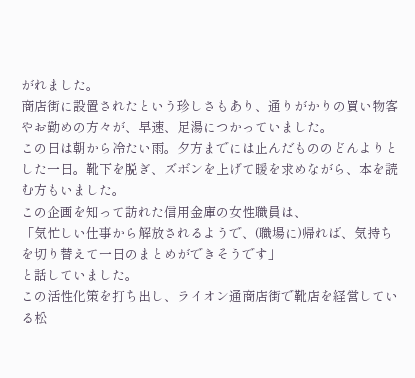がれました。
商店街に設置されたという珍しさもあり、通りがかりの買い物客やお勤めの方々が、早速、足湯につかっていました。
この日は朝から冷たい雨。夕方までには止んだもののどんよりとした一日。靴下を脱ぎ、ズボンを上げて暖を求めながら、本を読む方もいました。
この企画を知って訪れた信用金庫の女性職員は、
「気忙しい仕事から解放されるようで、(職場に)帰れば、気持ちを切り替えて一日のまとめができそうです」
と話していました。
この活性化策を打ち出し、ライオン通商店街で靴店を経営している松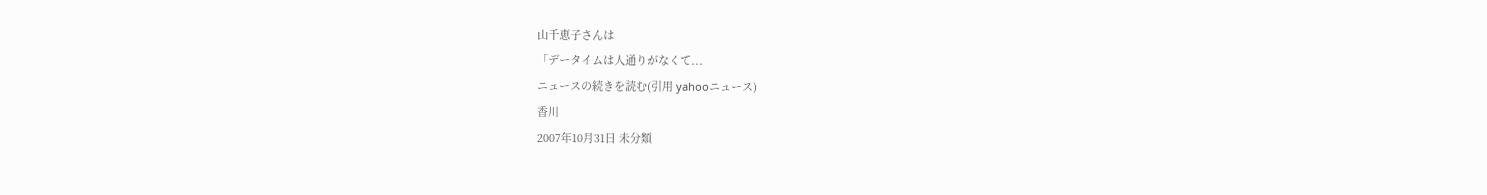山千恵子さんは
「データイムは人通りがなくて...
ニュースの続きを読む(引用 yahooニュース)
香川
2007年10月31日 未分類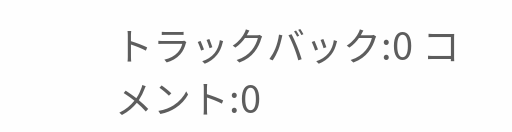トラックバック:0 コメント:0